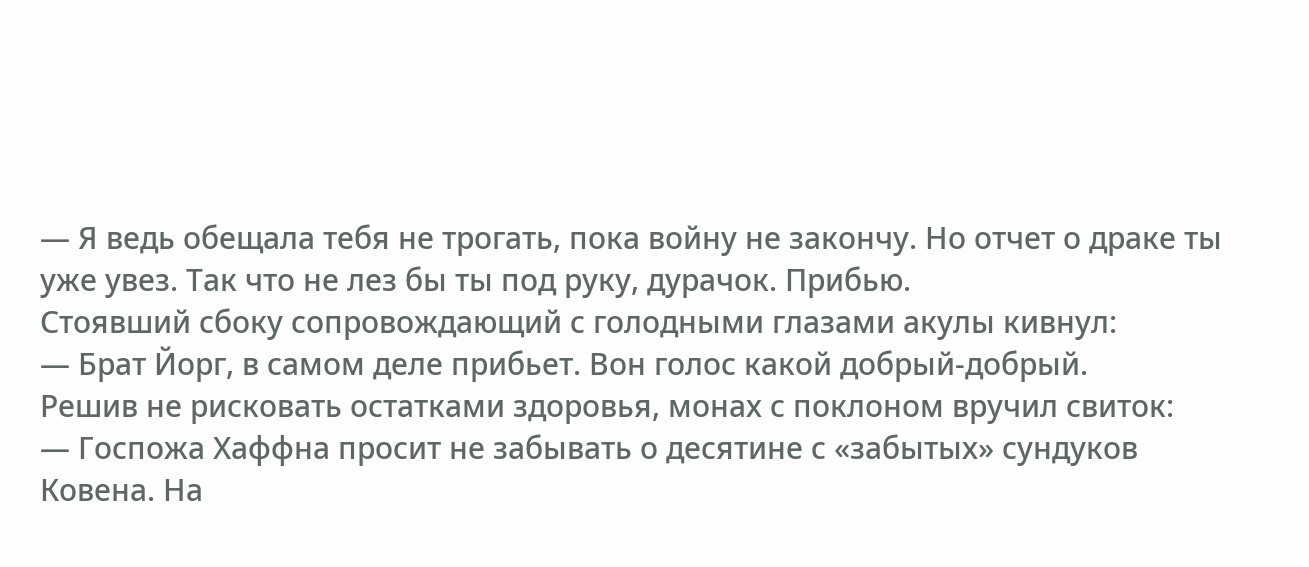— Я ведь обещала тебя не трогать, пока войну не закончу. Но отчет о драке ты уже увез. Так что не лез бы ты под руку, дурачок. Прибью.
Стоявший сбоку сопровождающий с голодными глазами акулы кивнул:
— Брат Йорг, в самом деле прибьет. Вон голос какой добрый-добрый.
Решив не рисковать остатками здоровья, монах с поклоном вручил свиток:
— Госпожа Хаффна просит не забывать о десятине с «забытых» сундуков Ковена. На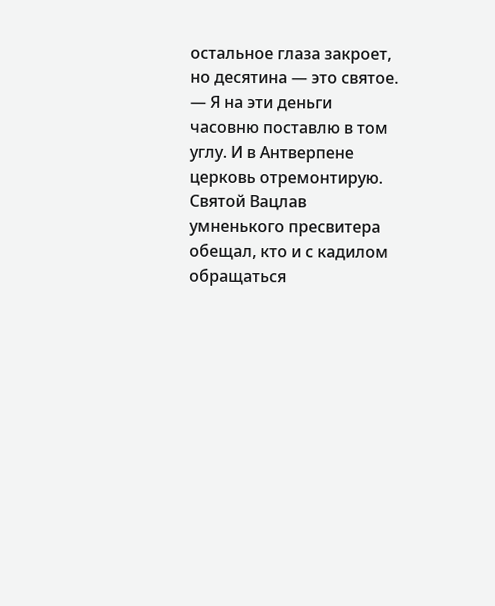остальное глаза закроет, но десятина — это святое.
— Я на эти деньги часовню поставлю в том углу. И в Антверпене церковь отремонтирую. Святой Вацлав умненького пресвитера обещал, кто и с кадилом обращаться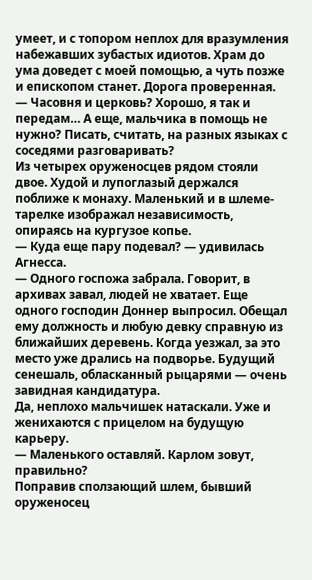умеет, и с топором неплох для вразумления набежавших зубастых идиотов. Храм до ума доведет с моей помощью, а чуть позже и епископом станет. Дорога проверенная.
— Часовня и церковь? Хорошо, я так и передам… А еще, мальчика в помощь не нужно? Писать, считать, на разных языках с соседями разговаривать?
Из четырех оруженосцев рядом стояли двое. Худой и лупоглазый держался поближе к монаху. Маленький и в шлеме-тарелке изображал независимость, опираясь на кургузое копье.
— Куда еще пару подевал? — удивилась Агнесса.
— Одного госпожа забрала. Говорит, в архивах завал, людей не хватает. Еще одного господин Доннер выпросил. Обещал ему должность и любую девку справную из ближайших деревень. Когда уезжал, за это место уже дрались на подворье. Будущий сенешаль, обласканный рыцарями — очень завидная кандидатура.
Да, неплохо мальчишек натаскали. Уже и женихаются с прицелом на будущую карьеру.
— Маленького оставляй. Карлом зовут, правильно?
Поправив сползающий шлем, бывший оруженосец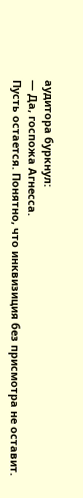аудитора буркнул:
— Да, госпожа Агнесса.
Пусть остается. Понятно, что инквизиция без присмотра не оставит.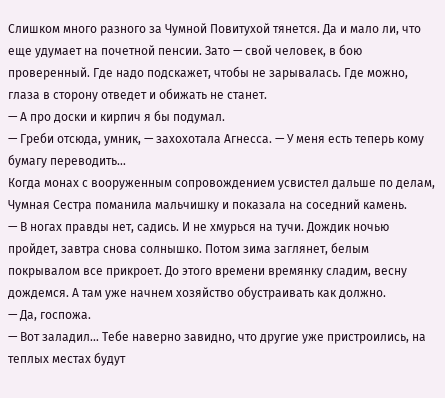Слишком много разного за Чумной Повитухой тянется. Да и мало ли, что еще удумает на почетной пенсии. Зато — свой человек, в бою проверенный. Где надо подскажет, чтобы не зарывалась. Где можно, глаза в сторону отведет и обижать не станет.
— А про доски и кирпич я бы подумал.
— Греби отсюда, умник, — захохотала Агнесса. — У меня есть теперь кому бумагу переводить…
Когда монах с вооруженным сопровождением усвистел дальше по делам, Чумная Сестра поманила мальчишку и показала на соседний камень.
— В ногах правды нет, садись. И не хмурься на тучи. Дождик ночью пройдет, завтра снова солнышко. Потом зима заглянет, белым покрывалом все прикроет. До этого времени времянку сладим, весну дождемся. А там уже начнем хозяйство обустраивать как должно.
— Да, госпожа.
— Вот заладил… Тебе наверно завидно, что другие уже пристроились, на теплых местах будут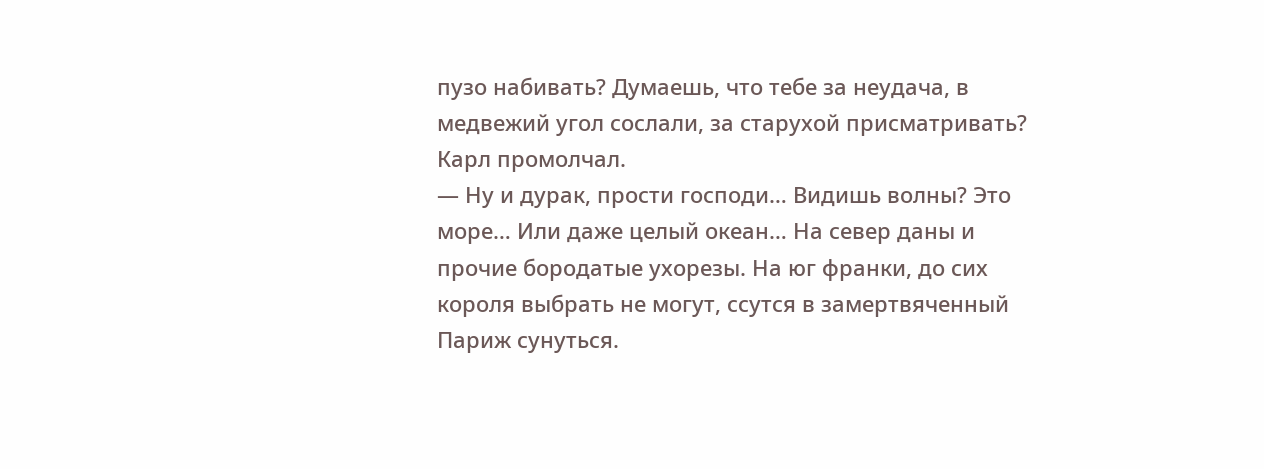пузо набивать? Думаешь, что тебе за неудача, в медвежий угол сослали, за старухой присматривать?
Карл промолчал.
— Ну и дурак, прости господи… Видишь волны? Это море… Или даже целый океан… На север даны и прочие бородатые ухорезы. На юг франки, до сих короля выбрать не могут, ссутся в замертвяченный Париж сунуться.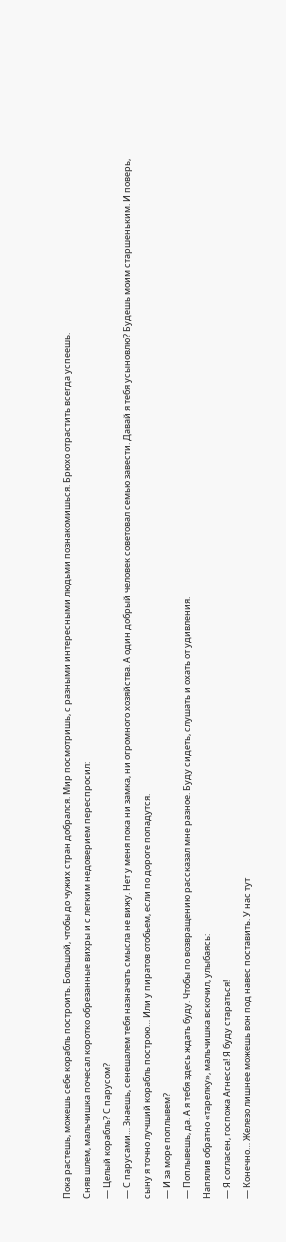Пока растешь, можешь себе корабль построить. Большой, чтобы до чужих стран добрался. Мир посмотришь, с разными интересными людьми познакомишься. Брюхо отрастить всегда успеешь.
Сняв шлем, мальчишка почесал коротко обрезанные вихры и с легким недоверием переспросил:
— Целый корабль? С парусом?
— С парусами… Знаешь, сенешалем тебя назначать смысла не вижу. Нет у меня пока ни замка, ни огромного хозяйства. А один добрый человек советовал семью завести. Давай я тебя усыновлю? Будешь моим старшеньким. И поверь, сыну я точно лучший корабль построю… Или у пиратов отобьем, если по дороге попадутся.
— И за море поплывем?
— Поплывешь, да. А я тебя здесь ждать буду. Чтобы по возвращению рассказал мне разное. Буду сидеть, слушать и охать от удивления.
Напялив обратно «тарелку», мальчишка вскочил, улыбаясь:
— Я согласен, госпожа Агнесса! Я буду стараться!
— Конечно… Железо лишнее можешь вон под навес поставить. У нас тут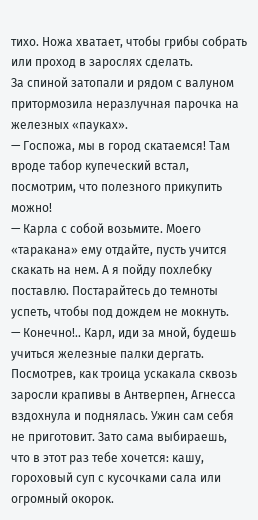тихо. Ножа хватает, чтобы грибы собрать или проход в зарослях сделать.
За спиной затопали и рядом с валуном притормозила неразлучная парочка на железных «пауках».
— Госпожа, мы в город скатаемся! Там вроде табор купеческий встал, посмотрим, что полезного прикупить можно!
— Карла с собой возьмите. Моего «таракана» ему отдайте, пусть учится скакать на нем. А я пойду похлебку поставлю. Постарайтесь до темноты успеть, чтобы под дождем не мокнуть.
— Конечно!.. Карл, иди за мной, будешь учиться железные палки дергать.
Посмотрев, как троица ускакала сквозь заросли крапивы в Антверпен, Агнесса вздохнула и поднялась. Ужин сам себя не приготовит. Зато сама выбираешь, что в этот раз тебе хочется: кашу, гороховый суп с кусочками сала или огромный окорок.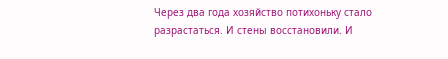Через два года хозяйство потихоньку стало разрастаться. И стены восстановили. И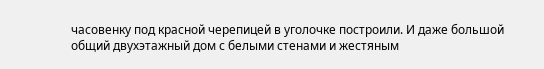часовенку под красной черепицей в уголочке построили. И даже большой общий двухэтажный дом с белыми стенами и жестяным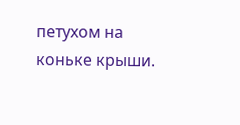петухом на коньке крыши.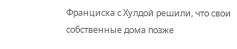Франциска с Хулдой решили, что свои собственные дома позже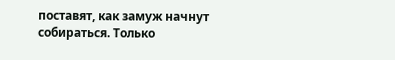поставят, как замуж начнут собираться. Только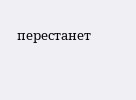перестанет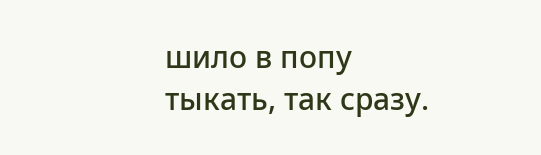шило в попу тыкать, так сразу.